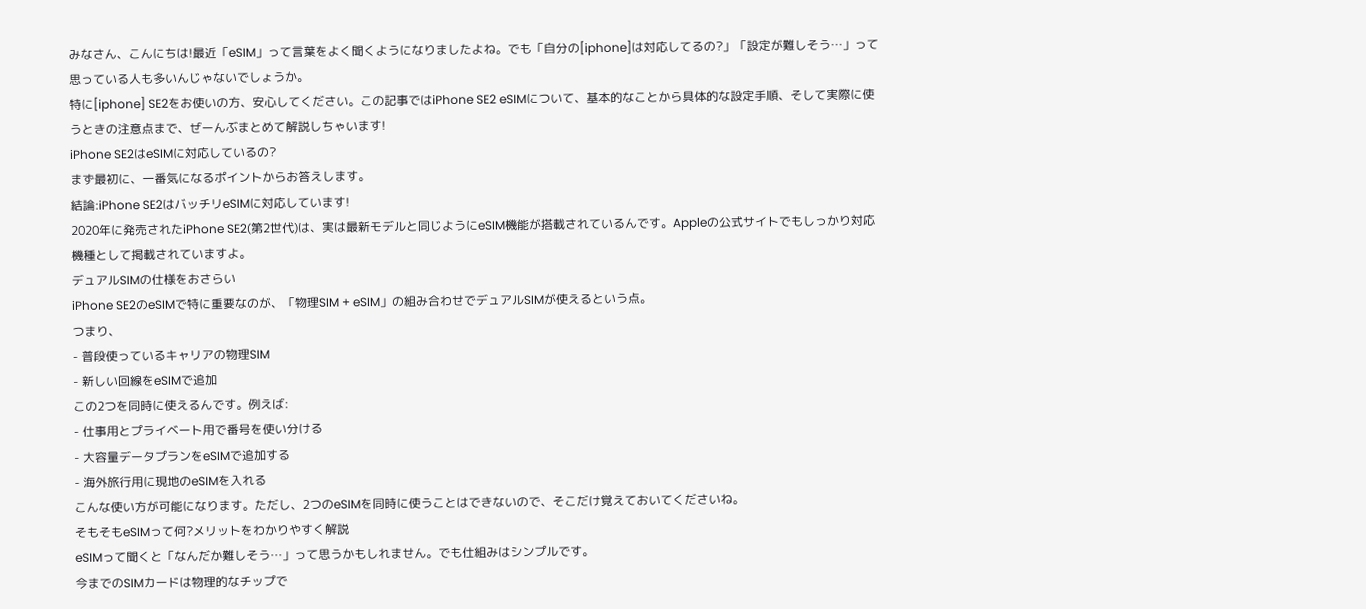みなさん、こんにちは!最近「eSIM」って言葉をよく聞くようになりましたよね。でも「自分の[iphone]は対応してるの?」「設定が難しそう…」って思っている人も多いんじゃないでしょうか。
特に[iphone] SE2をお使いの方、安心してください。この記事ではiPhone SE2 eSIMについて、基本的なことから具体的な設定手順、そして実際に使うときの注意点まで、ぜーんぶまとめて解説しちゃいます!
iPhone SE2はeSIMに対応しているの?
まず最初に、一番気になるポイントからお答えします。
結論:iPhone SE2はバッチリeSIMに対応しています!
2020年に発売されたiPhone SE2(第2世代)は、実は最新モデルと同じようにeSIM機能が搭載されているんです。Appleの公式サイトでもしっかり対応機種として掲載されていますよ。
デュアルSIMの仕様をおさらい
iPhone SE2のeSIMで特に重要なのが、「物理SIM + eSIM」の組み合わせでデュアルSIMが使えるという点。
つまり、
- 普段使っているキャリアの物理SIM
- 新しい回線をeSIMで追加
この2つを同時に使えるんです。例えば:
- 仕事用とプライベート用で番号を使い分ける
- 大容量データプランをeSIMで追加する
- 海外旅行用に現地のeSIMを入れる
こんな使い方が可能になります。ただし、2つのeSIMを同時に使うことはできないので、そこだけ覚えておいてくださいね。
そもそもeSIMって何?メリットをわかりやすく解説
eSIMって聞くと「なんだか難しそう…」って思うかもしれません。でも仕組みはシンプルです。
今までのSIMカードは物理的なチップで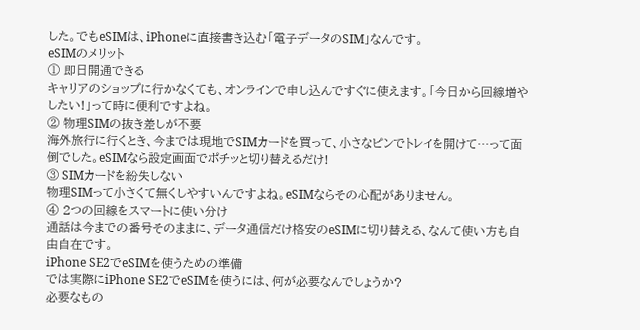した。でもeSIMは、iPhoneに直接書き込む「電子データのSIM」なんです。
eSIMのメリット
① 即日開通できる
キャリアのショップに行かなくても、オンラインで申し込んですぐに使えます。「今日から回線増やしたい!」って時に便利ですよね。
② 物理SIMの抜き差しが不要
海外旅行に行くとき、今までは現地でSIMカードを買って、小さなピンでトレイを開けて…って面倒でした。eSIMなら設定画面でポチッと切り替えるだけ!
③ SIMカードを紛失しない
物理SIMって小さくて無くしやすいんですよね。eSIMならその心配がありません。
④ 2つの回線をスマートに使い分け
通話は今までの番号そのままに、データ通信だけ格安のeSIMに切り替える、なんて使い方も自由自在です。
iPhone SE2でeSIMを使うための準備
では実際にiPhone SE2でeSIMを使うには、何が必要なんでしょうか?
必要なもの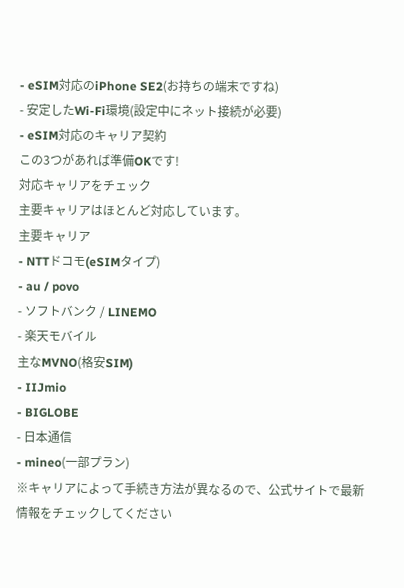- eSIM対応のiPhone SE2(お持ちの端末ですね)
- 安定したWi-Fi環境(設定中にネット接続が必要)
- eSIM対応のキャリア契約
この3つがあれば準備OKです!
対応キャリアをチェック
主要キャリアはほとんど対応しています。
主要キャリア
- NTTドコモ(eSIMタイプ)
- au / povo
- ソフトバンク / LINEMO
- 楽天モバイル
主なMVNO(格安SIM)
- IIJmio
- BIGLOBE
- 日本通信
- mineo(一部プラン)
※キャリアによって手続き方法が異なるので、公式サイトで最新情報をチェックしてください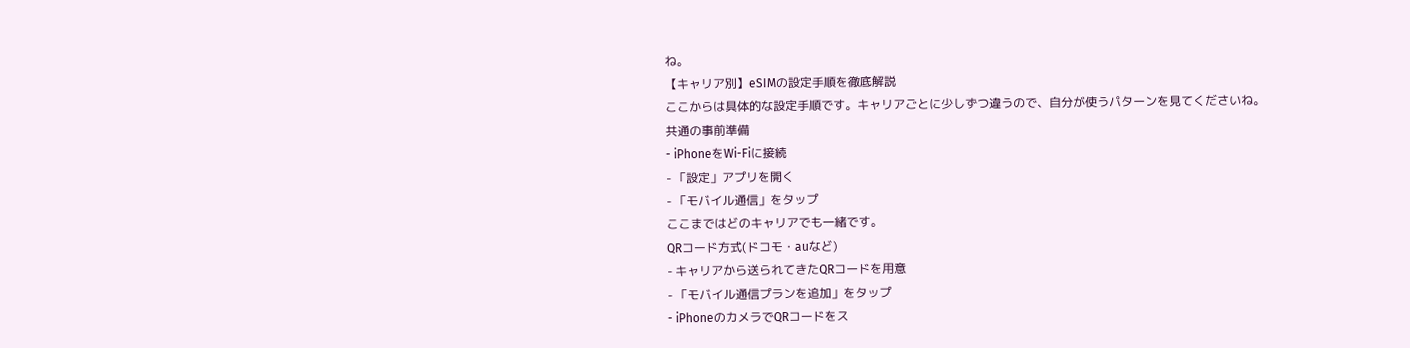ね。
【キャリア別】eSIMの設定手順を徹底解説
ここからは具体的な設定手順です。キャリアごとに少しずつ違うので、自分が使うパターンを見てくださいね。
共通の事前準備
- iPhoneをWi-Fiに接続
- 「設定」アプリを開く
- 「モバイル通信」をタップ
ここまではどのキャリアでも一緒です。
QRコード方式(ドコモ・auなど)
- キャリアから送られてきたQRコードを用意
- 「モバイル通信プランを追加」をタップ
- iPhoneのカメラでQRコードをス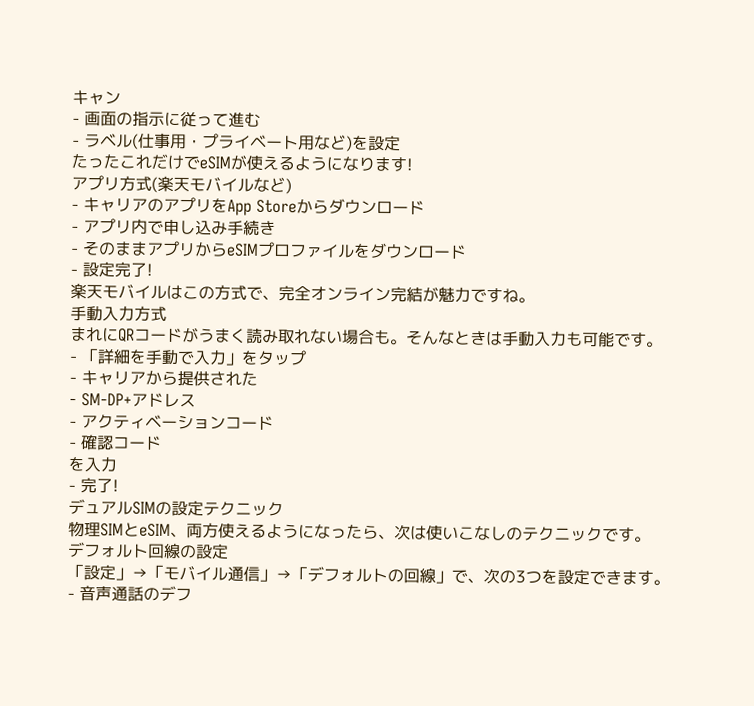キャン
- 画面の指示に従って進む
- ラベル(仕事用・プライベート用など)を設定
たったこれだけでeSIMが使えるようになります!
アプリ方式(楽天モバイルなど)
- キャリアのアプリをApp Storeからダウンロード
- アプリ内で申し込み手続き
- そのままアプリからeSIMプロファイルをダウンロード
- 設定完了!
楽天モバイルはこの方式で、完全オンライン完結が魅力ですね。
手動入力方式
まれにQRコードがうまく読み取れない場合も。そんなときは手動入力も可能です。
- 「詳細を手動で入力」をタップ
- キャリアから提供された
- SM-DP+アドレス
- アクティベーションコード
- 確認コード
を入力
- 完了!
デュアルSIMの設定テクニック
物理SIMとeSIM、両方使えるようになったら、次は使いこなしのテクニックです。
デフォルト回線の設定
「設定」→「モバイル通信」→「デフォルトの回線」で、次の3つを設定できます。
- 音声通話のデフ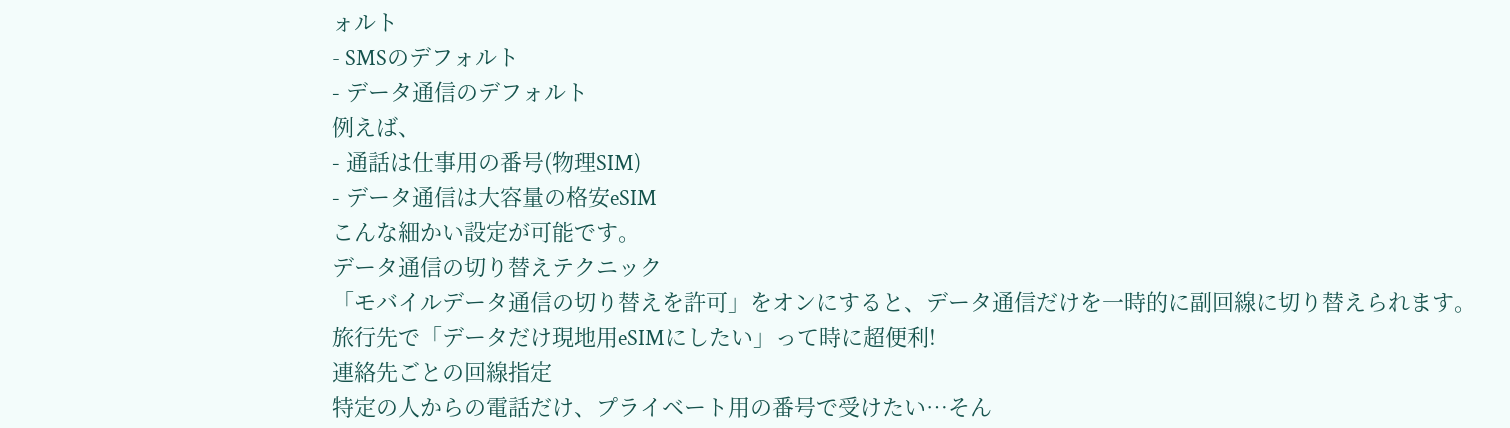ォルト
- SMSのデフォルト
- データ通信のデフォルト
例えば、
- 通話は仕事用の番号(物理SIM)
- データ通信は大容量の格安eSIM
こんな細かい設定が可能です。
データ通信の切り替えテクニック
「モバイルデータ通信の切り替えを許可」をオンにすると、データ通信だけを一時的に副回線に切り替えられます。
旅行先で「データだけ現地用eSIMにしたい」って時に超便利!
連絡先ごとの回線指定
特定の人からの電話だけ、プライベート用の番号で受けたい…そん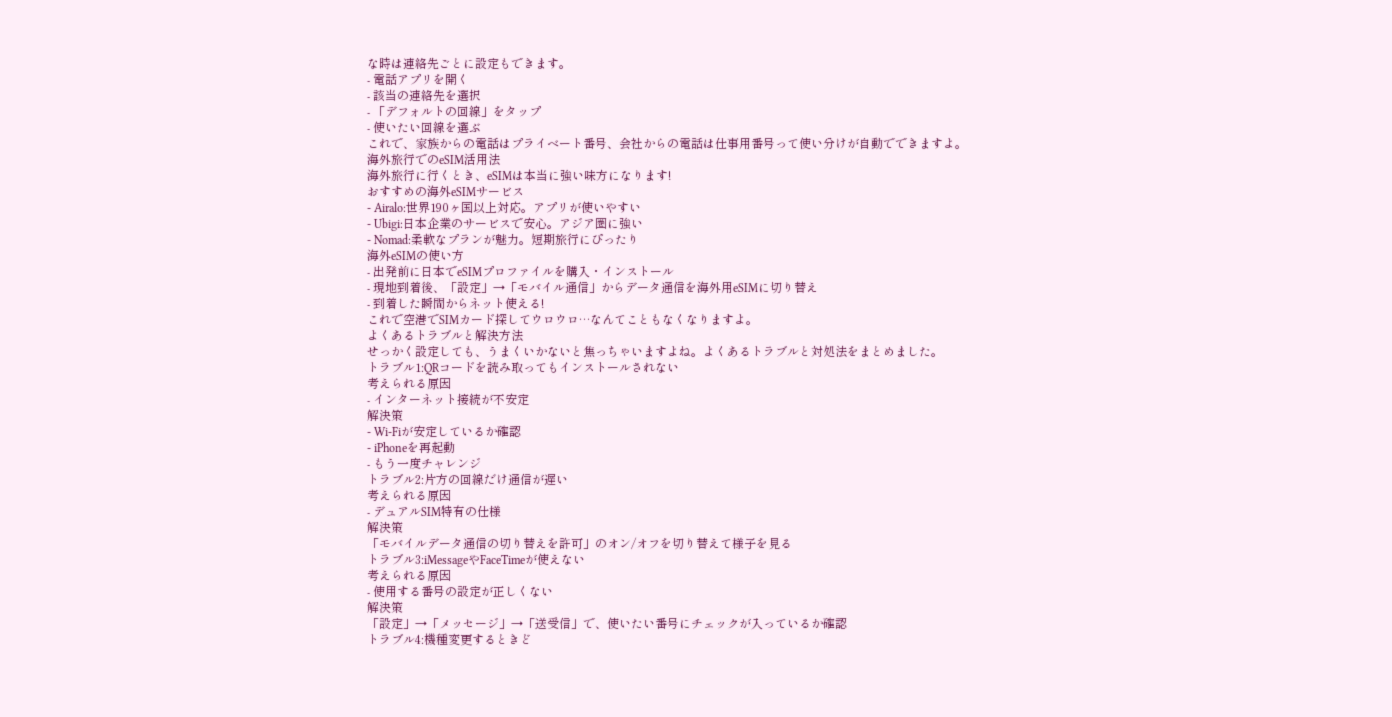な時は連絡先ごとに設定もできます。
- 電話アプリを開く
- 該当の連絡先を選択
- 「デフォルトの回線」をタップ
- 使いたい回線を選ぶ
これで、家族からの電話はプライベート番号、会社からの電話は仕事用番号って使い分けが自動でできますよ。
海外旅行でのeSIM活用法
海外旅行に行くとき、eSIMは本当に強い味方になります!
おすすめの海外eSIMサービス
- Airalo:世界190ヶ国以上対応。アプリが使いやすい
- Ubigi:日本企業のサービスで安心。アジア圏に強い
- Nomad:柔軟なプランが魅力。短期旅行にぴったり
海外eSIMの使い方
- 出発前に日本でeSIMプロファイルを購入・インストール
- 現地到着後、「設定」→「モバイル通信」からデータ通信を海外用eSIMに切り替え
- 到着した瞬間からネット使える!
これで空港でSIMカード探してウロウロ…なんてこともなくなりますよ。
よくあるトラブルと解決方法
せっかく設定しても、うまくいかないと焦っちゃいますよね。よくあるトラブルと対処法をまとめました。
トラブル1:QRコードを読み取ってもインストールされない
考えられる原因
- インターネット接続が不安定
解決策
- Wi-Fiが安定しているか確認
- iPhoneを再起動
- もう一度チャレンジ
トラブル2:片方の回線だけ通信が遅い
考えられる原因
- デュアルSIM特有の仕様
解決策
「モバイルデータ通信の切り替えを許可」のオン/オフを切り替えて様子を見る
トラブル3:iMessageやFaceTimeが使えない
考えられる原因
- 使用する番号の設定が正しくない
解決策
「設定」→「メッセージ」→「送受信」で、使いたい番号にチェックが入っているか確認
トラブル4:機種変更するときど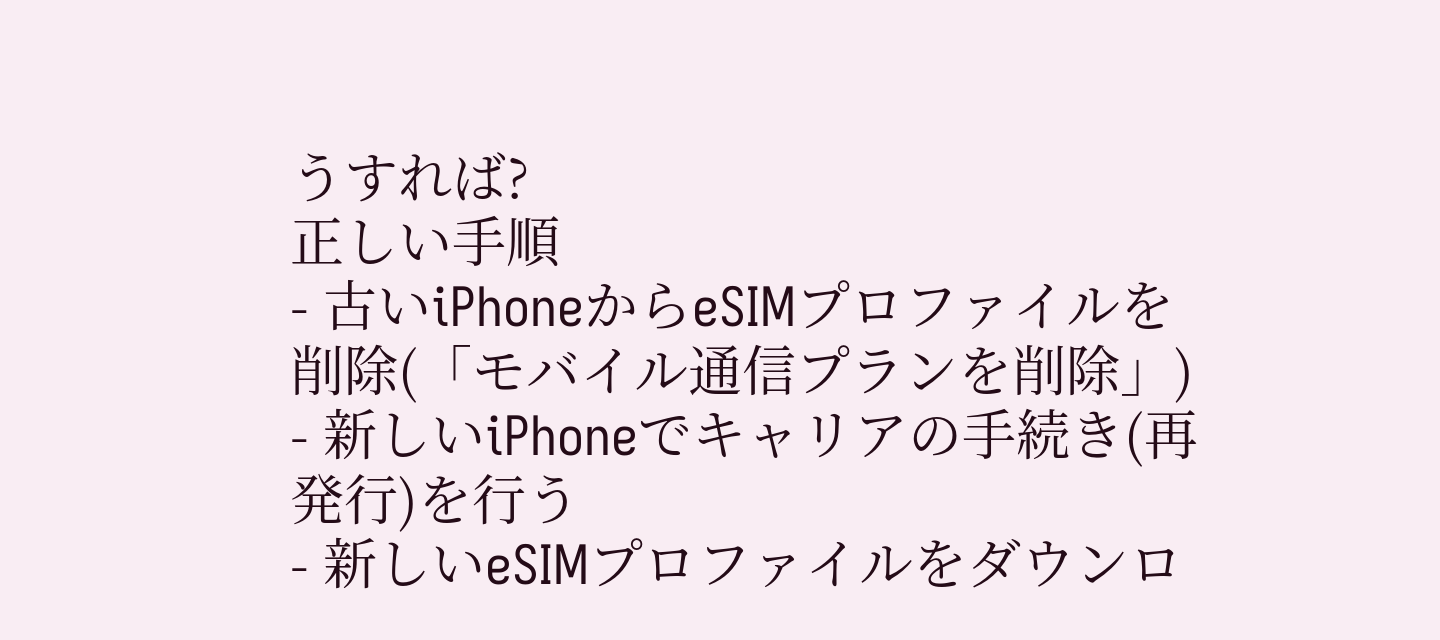うすれば?
正しい手順
- 古いiPhoneからeSIMプロファイルを削除(「モバイル通信プランを削除」)
- 新しいiPhoneでキャリアの手続き(再発行)を行う
- 新しいeSIMプロファイルをダウンロ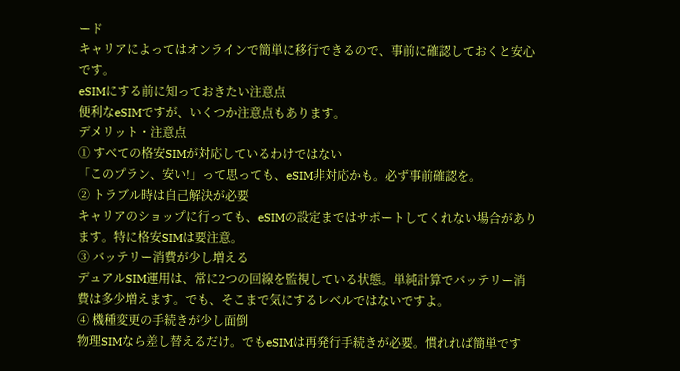ード
キャリアによってはオンラインで簡単に移行できるので、事前に確認しておくと安心です。
eSIMにする前に知っておきたい注意点
便利なeSIMですが、いくつか注意点もあります。
デメリット・注意点
① すべての格安SIMが対応しているわけではない
「このプラン、安い!」って思っても、eSIM非対応かも。必ず事前確認を。
② トラブル時は自己解決が必要
キャリアのショップに行っても、eSIMの設定まではサポートしてくれない場合があります。特に格安SIMは要注意。
③ バッテリー消費が少し増える
デュアルSIM運用は、常に2つの回線を監視している状態。単純計算でバッテリー消費は多少増えます。でも、そこまで気にするレベルではないですよ。
④ 機種変更の手続きが少し面倒
物理SIMなら差し替えるだけ。でもeSIMは再発行手続きが必要。慣れれば簡単です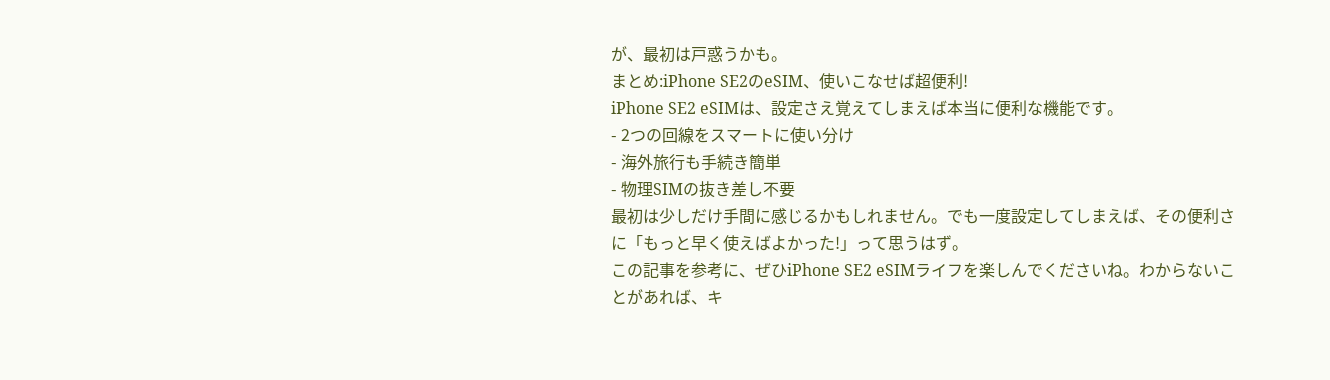が、最初は戸惑うかも。
まとめ:iPhone SE2のeSIM、使いこなせば超便利!
iPhone SE2 eSIMは、設定さえ覚えてしまえば本当に便利な機能です。
- 2つの回線をスマートに使い分け
- 海外旅行も手続き簡単
- 物理SIMの抜き差し不要
最初は少しだけ手間に感じるかもしれません。でも一度設定してしまえば、その便利さに「もっと早く使えばよかった!」って思うはず。
この記事を参考に、ぜひiPhone SE2 eSIMライフを楽しんでくださいね。わからないことがあれば、キ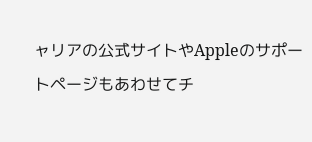ャリアの公式サイトやAppleのサポートページもあわせてチ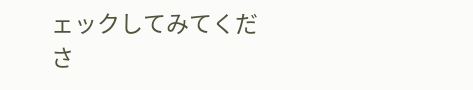ェックしてみてくださ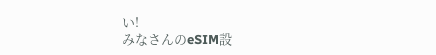い!
みなさんのeSIM設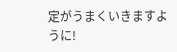定がうまくいきますように!